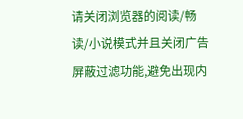请关闭浏览器的阅读/畅读/小说模式并且关闭广告屏蔽过滤功能,避免出现内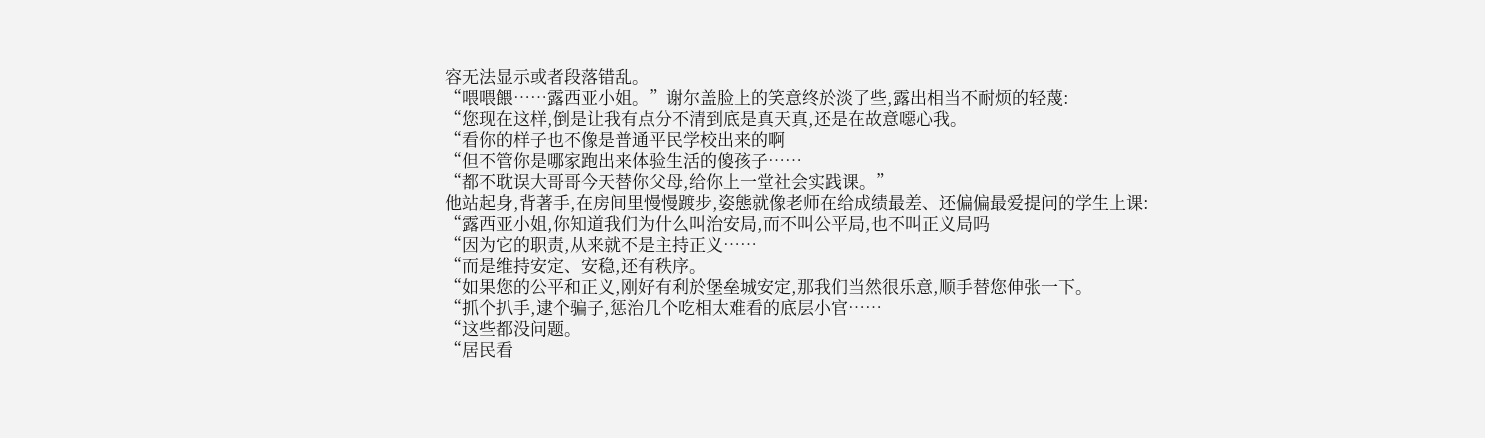容无法显示或者段落错乱。
“喂喂餵……露西亚小姐。”谢尔盖脸上的笑意终於淡了些,露出相当不耐烦的轻蔑:
“您现在这样,倒是让我有点分不清到底是真天真,还是在故意噁心我。
“看你的样子也不像是普通平民学校出来的啊
“但不管你是哪家跑出来体验生活的傻孩子……
“都不耽误大哥哥今天替你父母,给你上一堂社会实践课。”
他站起身,背著手,在房间里慢慢踱步,姿態就像老师在给成绩最差、还偏偏最爱提问的学生上课:
“露西亚小姐,你知道我们为什么叫治安局,而不叫公平局,也不叫正义局吗
“因为它的职责,从来就不是主持正义……
“而是维持安定、安稳,还有秩序。
“如果您的公平和正义,刚好有利於堡垒城安定,那我们当然很乐意,顺手替您伸张一下。
“抓个扒手,逮个骗子,惩治几个吃相太难看的底层小官……
“这些都没问题。
“居民看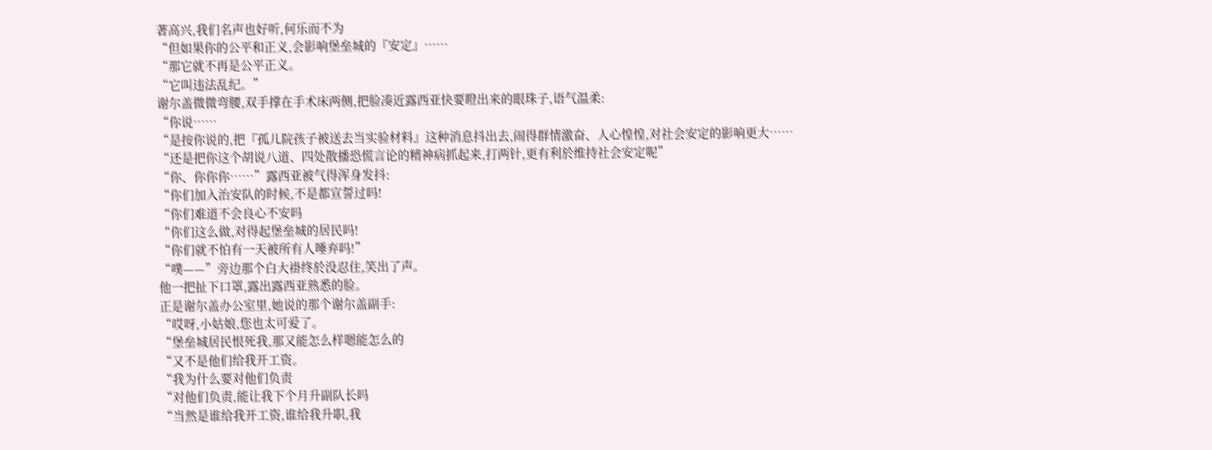著高兴,我们名声也好听,何乐而不为
“但如果你的公平和正义,会影响堡垒城的『安定』……
“那它就不再是公平正义。
“它叫违法乱纪。”
谢尔盖微微弯腰,双手撑在手术床两侧,把脸凑近露西亚快要瞪出来的眼珠子,语气温柔:
“你说……
“是按你说的,把『孤儿院孩子被送去当实验材料』这种消息抖出去,闹得群情激奋、人心惶惶,对社会安定的影响更大……
“还是把你这个胡说八道、四处散播恐慌言论的精神病抓起来,打两针,更有利於维持社会安定呢”
“你、你你你……”露西亚被气得浑身发抖:
“你们加入治安队的时候,不是都宣誓过吗!
“你们难道不会良心不安吗
“你们这么做,对得起堡垒城的居民吗!
“你们就不怕有一天被所有人唾弃吗!”
“噗——”旁边那个白大褂终於没忍住,笑出了声。
他一把扯下口罩,露出露西亚熟悉的脸。
正是谢尔盖办公室里,她说的那个谢尔盖副手:
“哎呀,小姑娘,您也太可爱了。
“堡垒城居民恨死我,那又能怎么样嗯能怎么的
“又不是他们给我开工资。
“我为什么要对他们负责
“对他们负责,能让我下个月升副队长吗
“当然是谁给我开工资,谁给我升职,我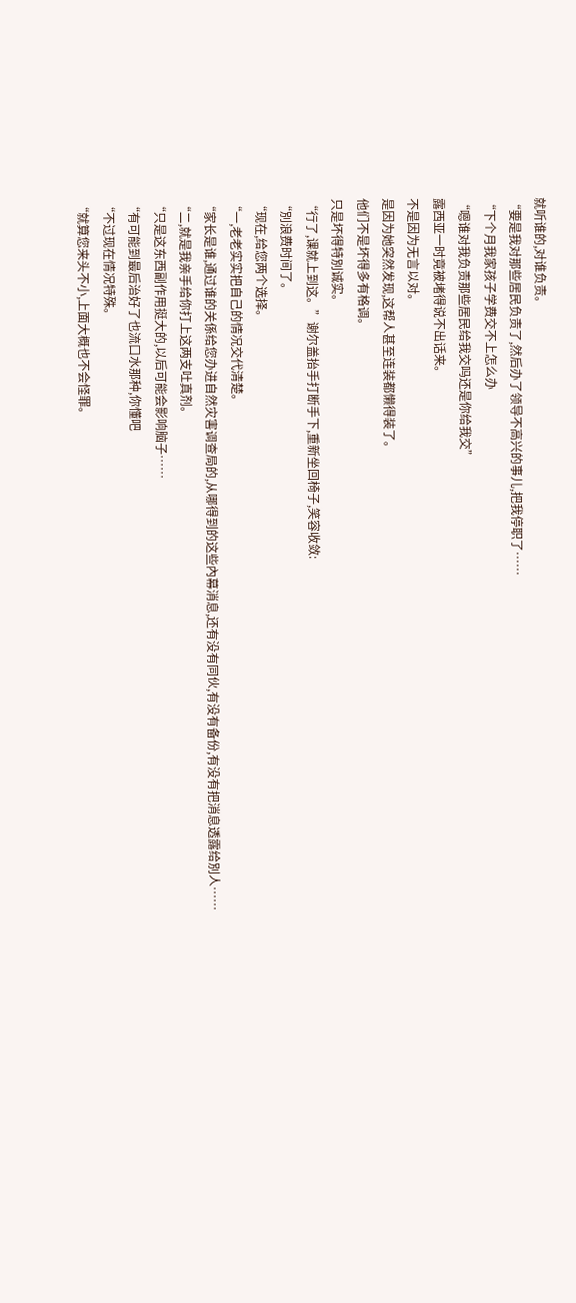就听谁的,对谁负责。
“要是我对那些居民负责了,然后办了领导不高兴的事儿,把我停职了……
“下个月我家孩子学费交不上怎么办
“嗯谁对我负责那些居民给我交吗还是你给我交”
露西亚一时竟被堵得说不出话来。
不是因为无言以对。
是因为她突然发现,这帮人甚至连装都懒得装了。
他们不是坏得多有格调。
只是坏得特別诚实。
“行了,课就上到这。”谢尔盖抬手打断手下,重新坐回椅子,笑容收敛:
“別浪费时间了。
“现在,给您两个选择。
“一,老老实实把自己的情况交代清楚。
“家长是谁,通过谁的关係给您办进自然灾害调查局的,从哪得到的这些內幕消息,还有没有同伙,有没有备份,有没有把消息透露给別人……
“二,就是我亲手给你打上这两支吐真剂。
“只是这东西副作用挺大的,以后可能会影响脑子……
“有可能到最后治好了也流口水那种,你懂吧
“不过现在情况特殊。
“就算您来头不小,上面大概也不会怪罪。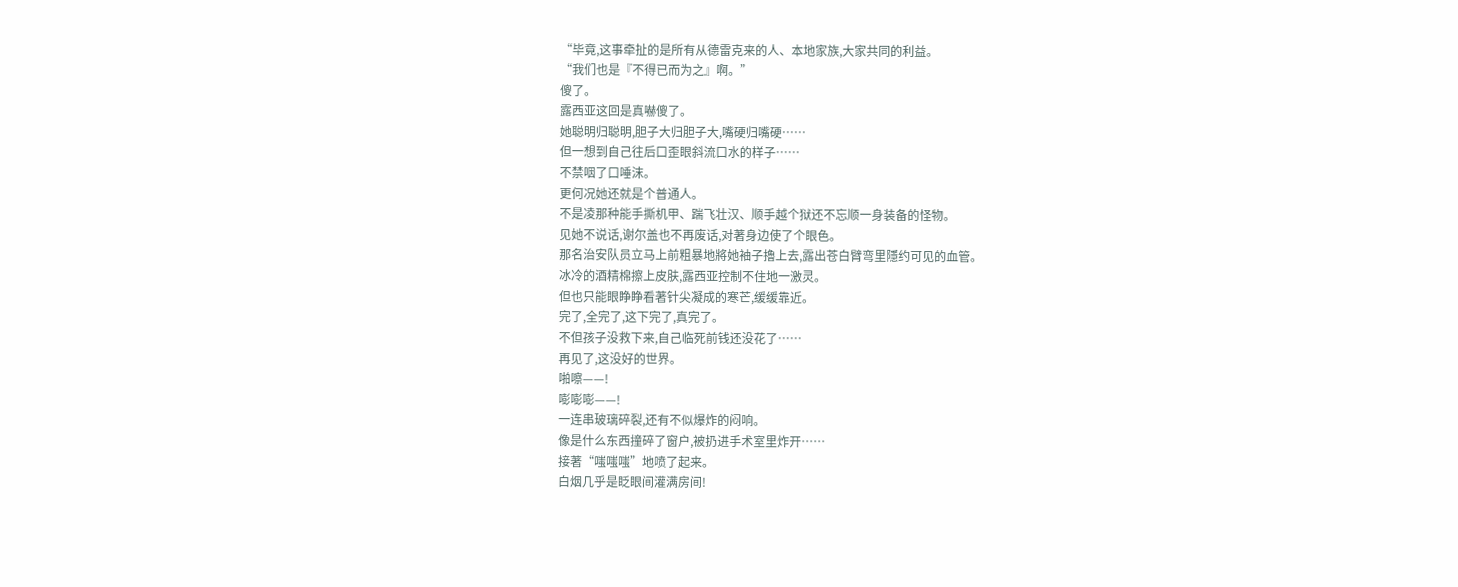“毕竟,这事牵扯的是所有从德雷克来的人、本地家族,大家共同的利益。
“我们也是『不得已而为之』啊。”
傻了。
露西亚这回是真嚇傻了。
她聪明归聪明,胆子大归胆子大,嘴硬归嘴硬……
但一想到自己往后口歪眼斜流口水的样子……
不禁咽了口唾沫。
更何况她还就是个普通人。
不是凌那种能手撕机甲、踹飞壮汉、顺手越个狱还不忘顺一身装备的怪物。
见她不说话,谢尔盖也不再废话,对著身边使了个眼色。
那名治安队员立马上前粗暴地將她袖子擼上去,露出苍白臂弯里隱约可见的血管。
冰冷的酒精棉擦上皮肤,露西亚控制不住地一激灵。
但也只能眼睁睁看著针尖凝成的寒芒,缓缓靠近。
完了,全完了,这下完了,真完了。
不但孩子没救下来,自己临死前钱还没花了……
再见了,这没好的世界。
啪嚓——!
嘭嘭嘭——!
一连串玻璃碎裂,还有不似爆炸的闷响。
像是什么东西撞碎了窗户,被扔进手术室里炸开……
接著“嗤嗤嗤”地喷了起来。
白烟几乎是眨眼间灌满房间!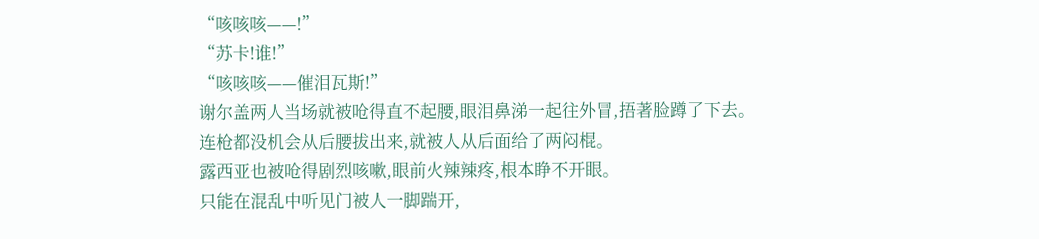“咳咳咳——!”
“苏卡!谁!”
“咳咳咳——催泪瓦斯!”
谢尔盖两人当场就被呛得直不起腰,眼泪鼻涕一起往外冒,捂著脸蹲了下去。
连枪都没机会从后腰拔出来,就被人从后面给了两闷棍。
露西亚也被呛得剧烈咳嗽,眼前火辣辣疼,根本睁不开眼。
只能在混乱中听见门被人一脚踹开,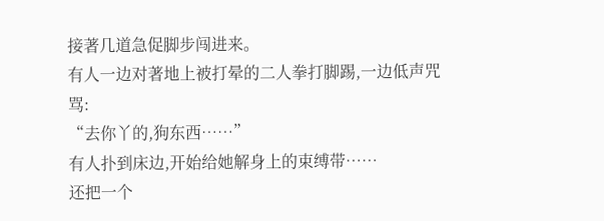接著几道急促脚步闯进来。
有人一边对著地上被打晕的二人拳打脚踢,一边低声咒骂:
“去你丫的,狗东西……”
有人扑到床边,开始给她解身上的束缚带……
还把一个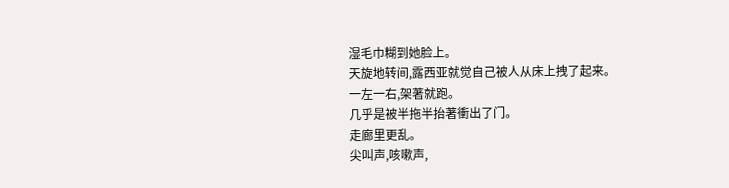湿毛巾糊到她脸上。
天旋地转间,露西亚就觉自己被人从床上拽了起来。
一左一右,架著就跑。
几乎是被半拖半抬著衝出了门。
走廊里更乱。
尖叫声,咳嗽声,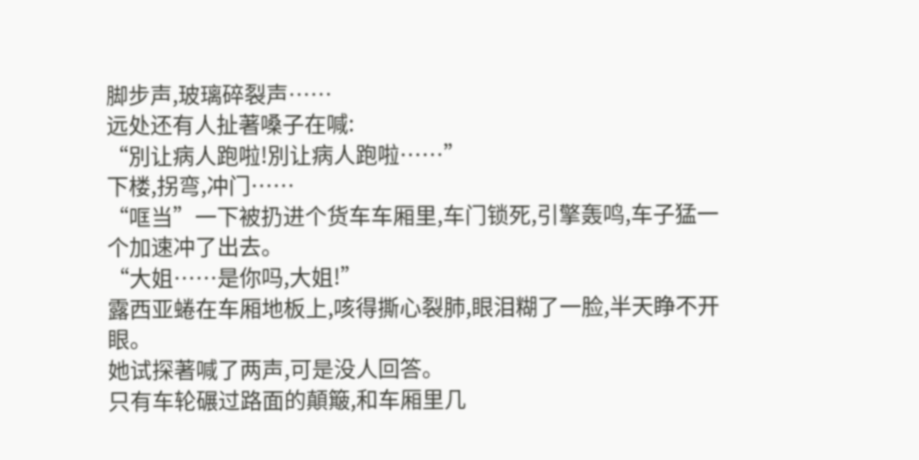脚步声,玻璃碎裂声……
远处还有人扯著嗓子在喊:
“別让病人跑啦!別让病人跑啦……”
下楼,拐弯,冲门……
“哐当”一下被扔进个货车车厢里,车门锁死,引擎轰鸣,车子猛一个加速冲了出去。
“大姐……是你吗,大姐!”
露西亚蜷在车厢地板上,咳得撕心裂肺,眼泪糊了一脸,半天睁不开眼。
她试探著喊了两声,可是没人回答。
只有车轮碾过路面的顛簸,和车厢里几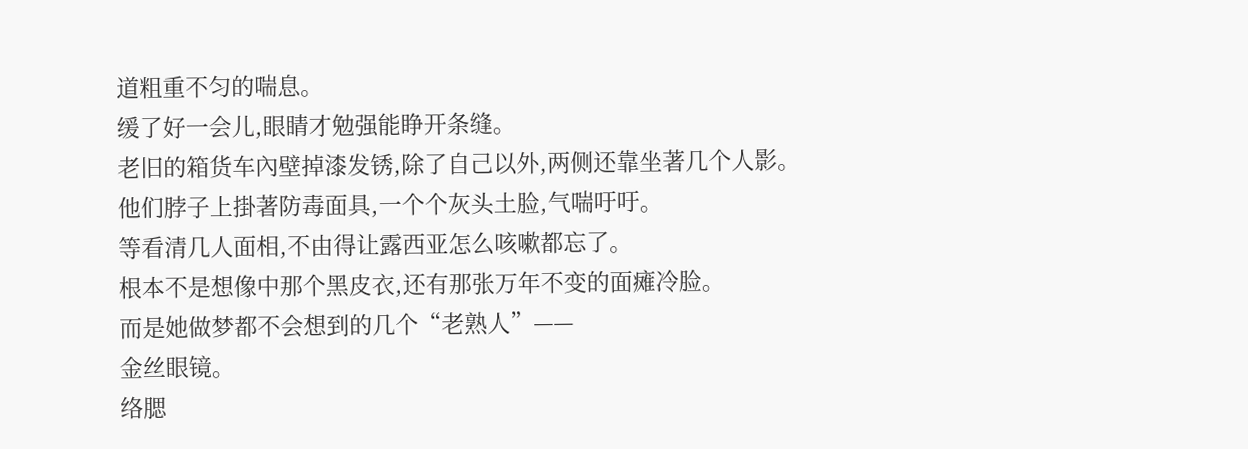道粗重不匀的喘息。
缓了好一会儿,眼睛才勉强能睁开条缝。
老旧的箱货车內壁掉漆发锈,除了自己以外,两侧还靠坐著几个人影。
他们脖子上掛著防毒面具,一个个灰头土脸,气喘吁吁。
等看清几人面相,不由得让露西亚怎么咳嗽都忘了。
根本不是想像中那个黑皮衣,还有那张万年不变的面瘫冷脸。
而是她做梦都不会想到的几个“老熟人”——
金丝眼镜。
络腮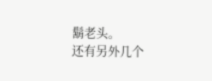鬍老头。
还有另外几个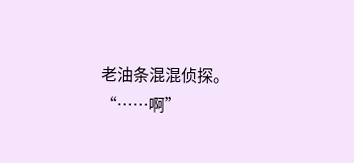老油条混混侦探。
“……啊”